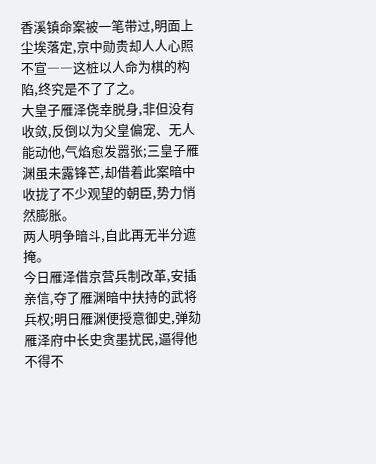香溪镇命案被一笔带过,明面上尘埃落定,京中勋贵却人人心照不宣――这桩以人命为棋的构陷,终究是不了了之。
大皇子雁泽侥幸脱身,非但没有收敛,反倒以为父皇偏宠、无人能动他,气焰愈发嚣张;三皇子雁渊虽未露锋芒,却借着此案暗中收拢了不少观望的朝臣,势力悄然膨胀。
两人明争暗斗,自此再无半分遮掩。
今日雁泽借京营兵制改革,安插亲信,夺了雁渊暗中扶持的武将兵权;明日雁渊便授意御史,弹劾雁泽府中长史贪墨扰民,逼得他不得不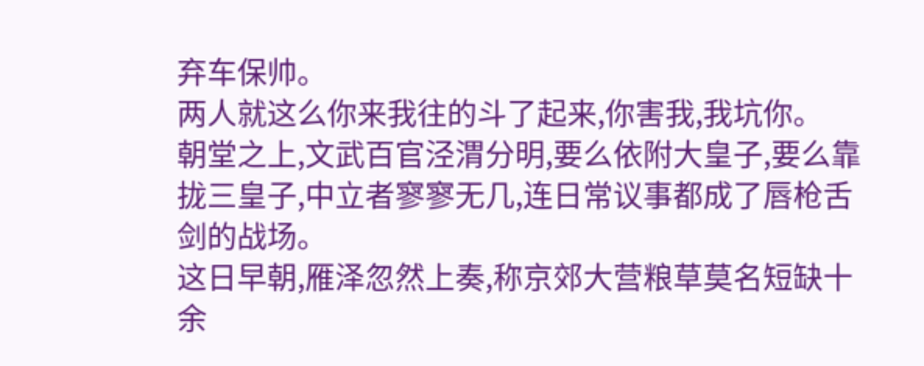弃车保帅。
两人就这么你来我往的斗了起来,你害我,我坑你。
朝堂之上,文武百官泾渭分明,要么依附大皇子,要么靠拢三皇子,中立者寥寥无几,连日常议事都成了唇枪舌剑的战场。
这日早朝,雁泽忽然上奏,称京郊大营粮草莫名短缺十余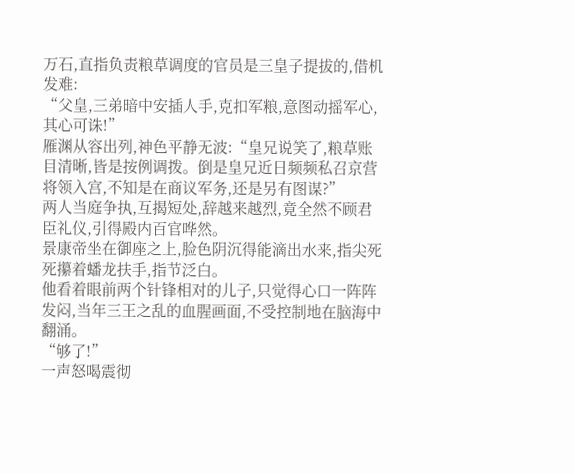万石,直指负责粮草调度的官员是三皇子提拔的,借机发难:
“父皇,三弟暗中安插人手,克扣军粮,意图动摇军心,其心可诛!”
雁渊从容出列,神色平静无波:“皇兄说笑了,粮草账目清晰,皆是按例调拨。倒是皇兄近日频频私召京营将领入宫,不知是在商议军务,还是另有图谋?”
两人当庭争执,互揭短处,辞越来越烈,竟全然不顾君臣礼仪,引得殿内百官哗然。
景康帝坐在御座之上,脸色阴沉得能滴出水来,指尖死死攥着蟠龙扶手,指节泛白。
他看着眼前两个针锋相对的儿子,只觉得心口一阵阵发闷,当年三王之乱的血腥画面,不受控制地在脑海中翻涌。
“够了!”
一声怒喝震彻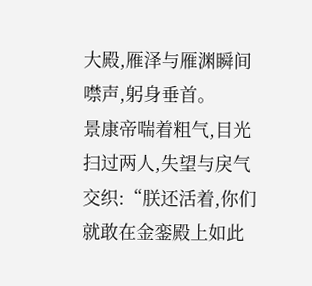大殿,雁泽与雁渊瞬间噤声,躬身垂首。
景康帝喘着粗气,目光扫过两人,失望与戾气交织:“朕还活着,你们就敢在金銮殿上如此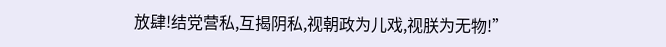放肆!结党营私,互揭阴私,视朝政为儿戏,视朕为无物!”